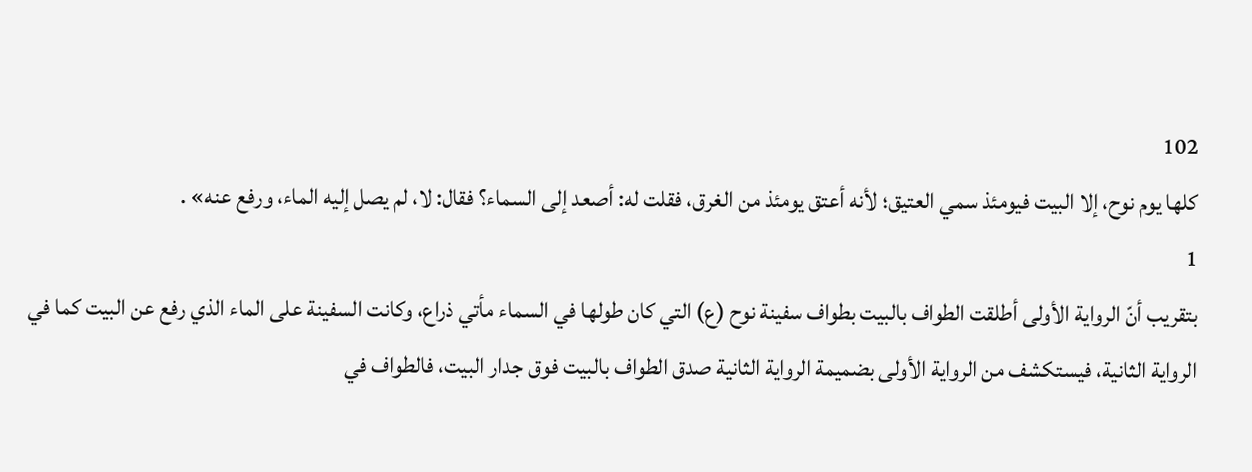102
كلها يوم نوح، إلا البيت فيومئذ سمي العتيق؛ لأنه أعتق يومئذ من الغرق، فقلت له: أصعد إلى السماء؟ فقال: لا، لم يصل إليه الماء، ورفع عنه» .
1
بتقريب أنّ الرواية الأولى أطلقت الطواف بالبيت بطواف سفينة نوح (ع) التي كان طولها في السماء مأتي ذراع، وكانت السفينة على الماء الذي رفع عن البيت كما في الرواية الثانية، فيستكشف من الرواية الأولى بضميمة الرواية الثانية صدق الطواف بالبيت فوق جدار البيت، فالطواف في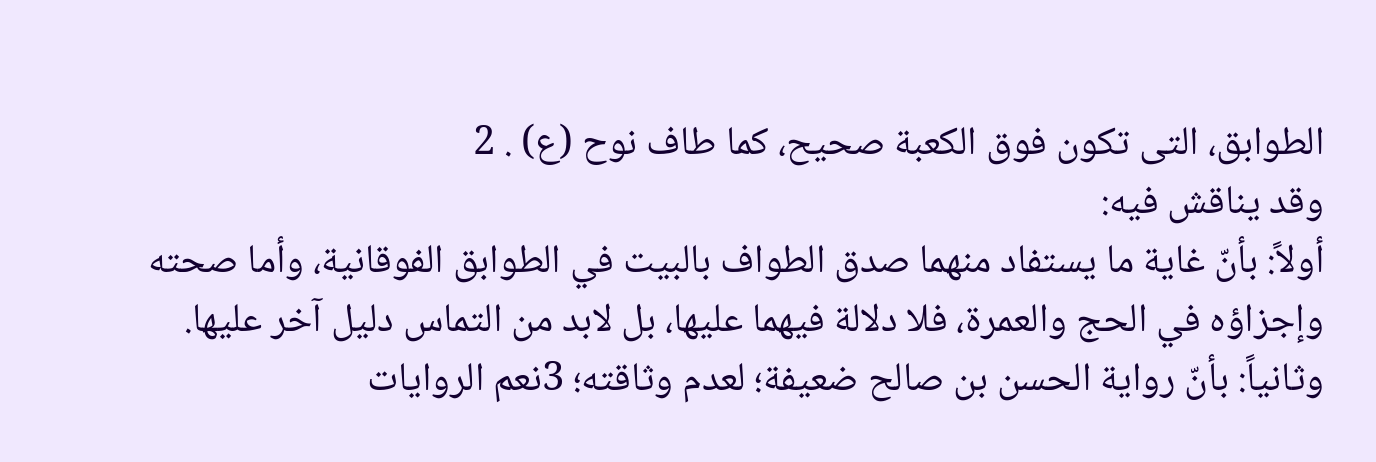الطوابق، التى تكون فوق الكعبة صحيح، كما طاف نوح (ع) . 2
وقد يناقش فيه:
أولاً: بأنّ غاية ما يستفاد منهما صدق الطواف بالبيت في الطوابق الفوقانية، وأما صحته وإجزاؤه في الحج والعمرة، فلا دلالة فيهما عليها، بل لابد من التماس دليل آخر عليها.
وثانياً: بأنّ رواية الحسن بن صالح ضعيفة؛ لعدم وثاقته؛ 3نعم الروايات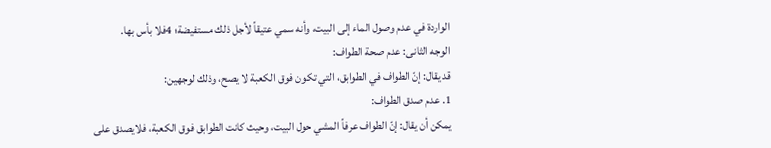الواردة في عدم وصول الماء إلى البيت، وأنه سمي عتيقاً لأجل ذلك مستفيضة؛ 4فلا بأس بها.
الوجه الثانى: عدم صحة الطواف:
قد يقال: إنّ الطواف في الطوابق، التي تكون فوق الكعبة لا يصح، وذلك لوجهين:
1. عدم صدق الطواف:
يمكن أن يقال: إنّ الطواف عرفاً المشي حول البيت، وحيث كانت الطوابق فوق الكعبة، فلايصدق على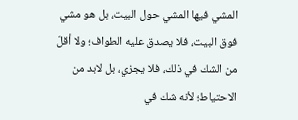المشي فيها المشي حول البيت، بل هو مشي فوق البيت، فلا يصدق عليه الطواف؛ ولا أقلّ من الشك في ذلك، فلا يجزي، بل لابد من الاحتياط؛ لأنه شك في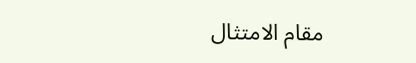مقام الامتثال